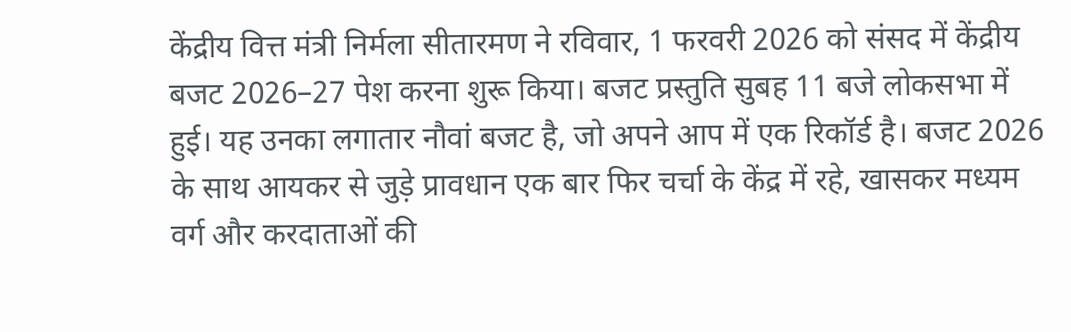केंद्रीय वित्त मंत्री निर्मला सीतारमण ने रविवार, 1 फरवरी 2026 को संसद में केंद्रीय बजट 2026–27 पेश करना शुरू किया। बजट प्रस्तुति सुबह 11 बजे लोकसभा में हुई। यह उनका लगातार नौवां बजट है, जो अपने आप में एक रिकॉर्ड है। बजट 2026 के साथ आयकर से जुड़े प्रावधान एक बार फिर चर्चा के केंद्र में रहे, खासकर मध्यम वर्ग और करदाताओं की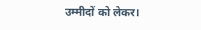उम्मीदों को लेकर।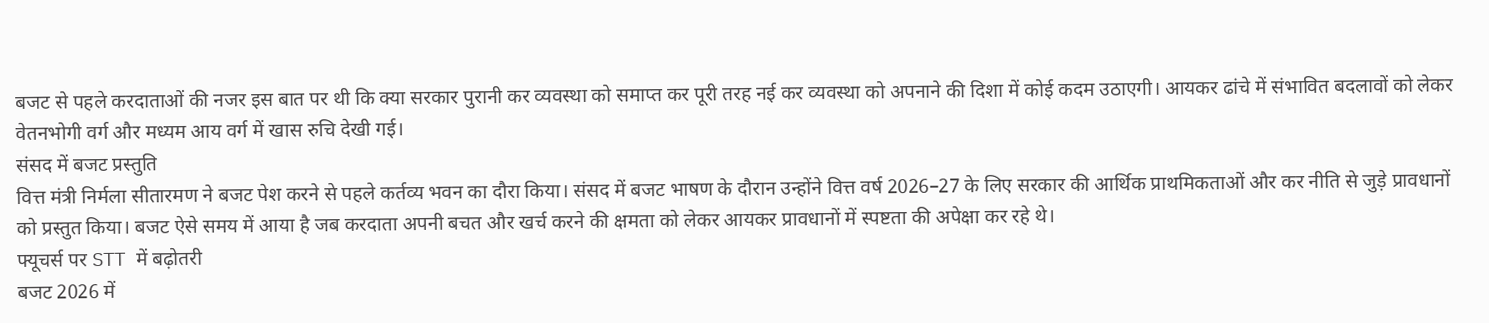बजट से पहले करदाताओं की नजर इस बात पर थी कि क्या सरकार पुरानी कर व्यवस्था को समाप्त कर पूरी तरह नई कर व्यवस्था को अपनाने की दिशा में कोई कदम उठाएगी। आयकर ढांचे में संभावित बदलावों को लेकर वेतनभोगी वर्ग और मध्यम आय वर्ग में खास रुचि देखी गई।
संसद में बजट प्रस्तुति
वित्त मंत्री निर्मला सीतारमण ने बजट पेश करने से पहले कर्तव्य भवन का दौरा किया। संसद में बजट भाषण के दौरान उन्होंने वित्त वर्ष 2026–27 के लिए सरकार की आर्थिक प्राथमिकताओं और कर नीति से जुड़े प्रावधानों को प्रस्तुत किया। बजट ऐसे समय में आया है जब करदाता अपनी बचत और खर्च करने की क्षमता को लेकर आयकर प्रावधानों में स्पष्टता की अपेक्षा कर रहे थे।
फ्यूचर्स पर STT में बढ़ोतरी
बजट 2026 में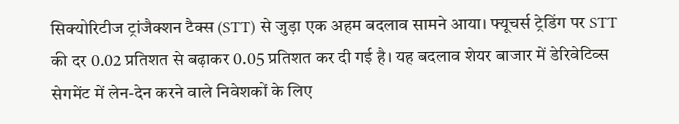सिक्योरिटीज ट्रांजैक्शन टैक्स (STT) से जुड़ा एक अहम बदलाव सामने आया। फ्यूचर्स ट्रेडिंग पर STT की दर 0.02 प्रतिशत से बढ़ाकर 0.05 प्रतिशत कर दी गई है। यह बदलाव शेयर बाजार में डेरिवेटिव्स सेगमेंट में लेन-देन करने वाले निवेशकों के लिए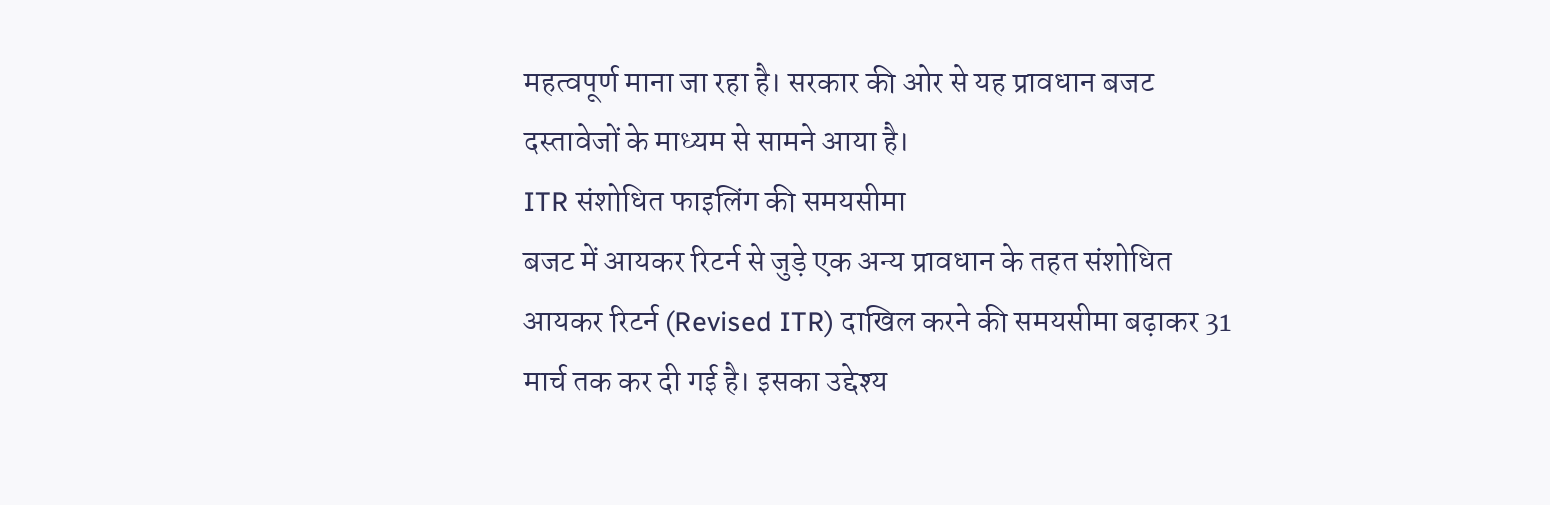महत्वपूर्ण माना जा रहा है। सरकार की ओर से यह प्रावधान बजट दस्तावेजों के माध्यम से सामने आया है।
ITR संशोधित फाइलिंग की समयसीमा
बजट में आयकर रिटर्न से जुड़े एक अन्य प्रावधान के तहत संशोधित आयकर रिटर्न (Revised ITR) दाखिल करने की समयसीमा बढ़ाकर 31 मार्च तक कर दी गई है। इसका उद्देश्य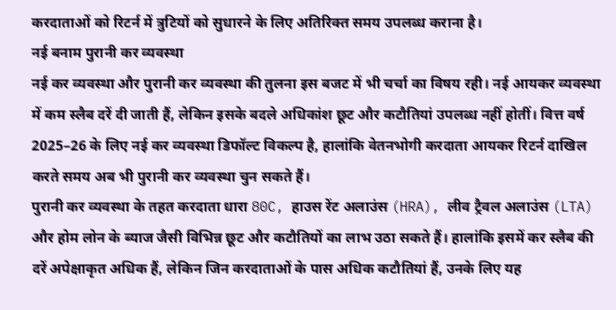करदाताओं को रिटर्न में त्रुटियों को सुधारने के लिए अतिरिक्त समय उपलब्ध कराना है।
नई बनाम पुरानी कर व्यवस्था
नई कर व्यवस्था और पुरानी कर व्यवस्था की तुलना इस बजट में भी चर्चा का विषय रही। नई आयकर व्यवस्था में कम स्लैब दरें दी जाती हैं, लेकिन इसके बदले अधिकांश छूट और कटौतियां उपलब्ध नहीं होतीं। वित्त वर्ष 2025–26 के लिए नई कर व्यवस्था डिफॉल्ट विकल्प है, हालांकि वेतनभोगी करदाता आयकर रिटर्न दाखिल करते समय अब भी पुरानी कर व्यवस्था चुन सकते हैं।
पुरानी कर व्यवस्था के तहत करदाता धारा 80C, हाउस रेंट अलाउंस (HRA), लीव ट्रैवल अलाउंस (LTA) और होम लोन के ब्याज जैसी विभिन्न छूट और कटौतियों का लाभ उठा सकते हैं। हालांकि इसमें कर स्लैब की दरें अपेक्षाकृत अधिक हैं, लेकिन जिन करदाताओं के पास अधिक कटौतियां हैं, उनके लिए यह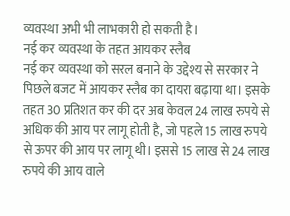व्यवस्था अभी भी लाभकारी हो सकती है।
नई कर व्यवस्था के तहत आयकर स्लैब
नई कर व्यवस्था को सरल बनाने के उद्देश्य से सरकार ने पिछले बजट में आयकर स्लैब का दायरा बढ़ाया था। इसके तहत 30 प्रतिशत कर की दर अब केवल 24 लाख रुपये से अधिक की आय पर लागू होती है, जो पहले 15 लाख रुपये से ऊपर की आय पर लागू थी। इससे 15 लाख से 24 लाख रुपये की आय वाले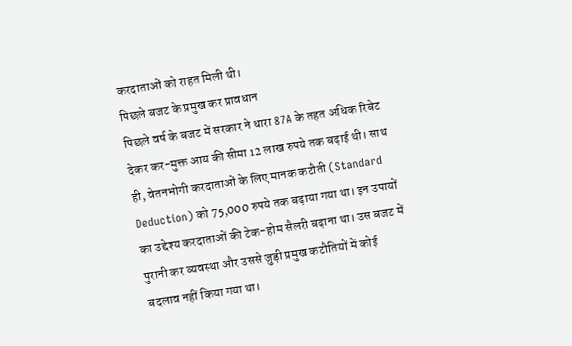करदाताओं को राहत मिली थी।
पिछले बजट के प्रमुख कर प्रावधान
पिछले वर्ष के बजट में सरकार ने धारा 87A के तहत अधिक रिबेट देकर कर-मुक्त आय की सीमा 12 लाख रुपये तक बढ़ाई थी। साथ ही, वेतनभोगी करदाताओं के लिए मानक कटौती (Standard Deduction) को 75,000 रुपये तक बढ़ाया गया था। इन उपायों का उद्देश्य करदाताओं की टेक-होम सैलरी बढ़ाना था। उस बजट में पुरानी कर व्यवस्था और उससे जुड़ी प्रमुख कटौतियों में कोई बदलाव नहीं किया गया था।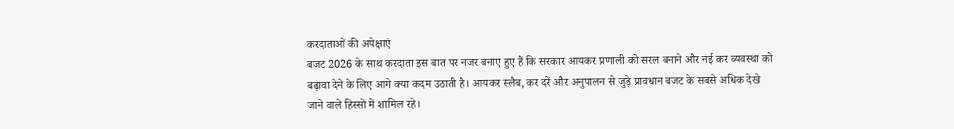करदाताओं की अपेक्षाएं
बजट 2026 के साथ करदाता इस बात पर नजर बनाए हुए हैं कि सरकार आयकर प्रणाली को सरल बनाने और नई कर व्यवस्था को बढ़ावा देने के लिए आगे क्या कदम उठाती है। आयकर स्लैब, कर दरें और अनुपालन से जुड़े प्रावधान बजट के सबसे अधिक देखे जाने वाले हिस्सों में शामिल रहे।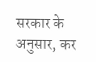सरकार के अनुसार, कर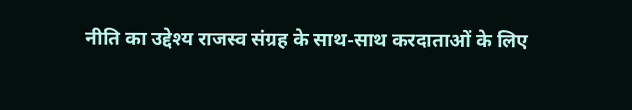नीति का उद्देश्य राजस्व संग्रह के साथ-साथ करदाताओं के लिए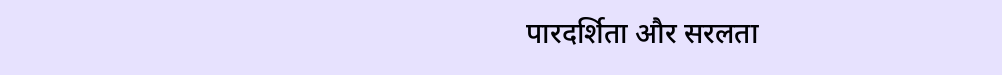पारदर्शिता और सरलता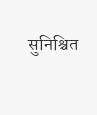सुनिश्चित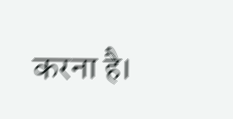करना है।